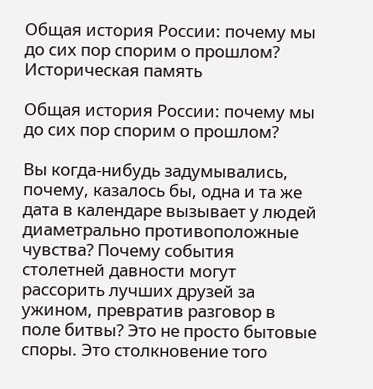Общая история России: почему мы до сих пор спорим о прошлом?
Историческая память

Общая история России: почему мы до сих пор спорим о прошлом?

Вы когда-нибудь задумывались, почему, казалось бы, одна и та же дата в календаре вызывает у людей диаметрально противоположные чувства? Почему события столетней давности могут рассорить лучших друзей за ужином, превратив разговор в поле битвы? Это не просто бытовые споры. Это столкновение того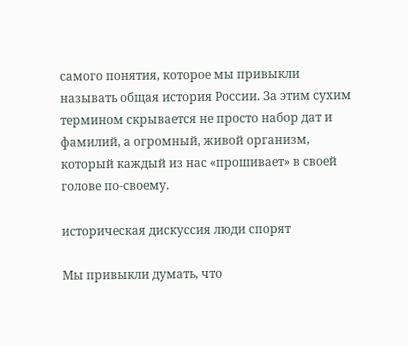самого понятия, которое мы привыкли называть общая история России. За этим сухим термином скрывается не просто набор дат и фамилий, а огромный, живой организм, который каждый из нас «прошивает» в своей голове по-своему.

историческая дискуссия люди спорят

Мы привыкли думать, что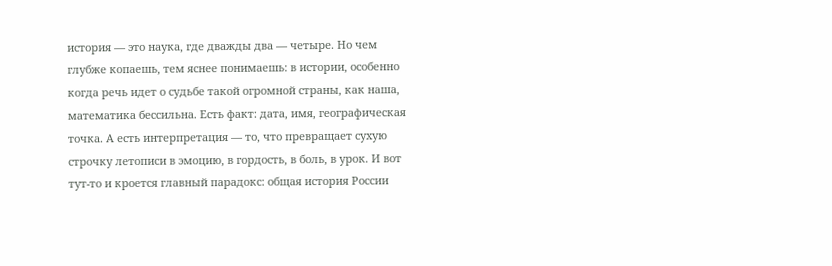история — это наука, где дважды два — четыре. Но чем глубже копаешь, тем яснее понимаешь: в истории, особенно когда речь идет о судьбе такой огромной страны, как наша, математика бессильна. Есть факт: дата, имя, географическая точка. А есть интерпретация — то, что превращает сухую строчку летописи в эмоцию, в гордость, в боль, в урок. И вот тут-то и кроется главный парадокс: общая история России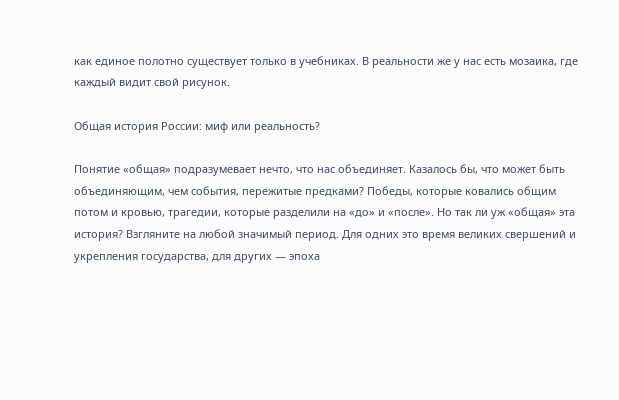как единое полотно существует только в учебниках. В реальности же у нас есть мозаика, где каждый видит свой рисунок.

Общая история России: миф или реальность?

Понятие «общая» подразумевает нечто, что нас объединяет. Казалось бы, что может быть объединяющим, чем события, пережитые предками? Победы, которые ковались общим потом и кровью, трагедии, которые разделили на «до» и «после». Но так ли уж «общая» эта история? Взгляните на любой значимый период. Для одних это время великих свершений и укрепления государства, для других — эпоха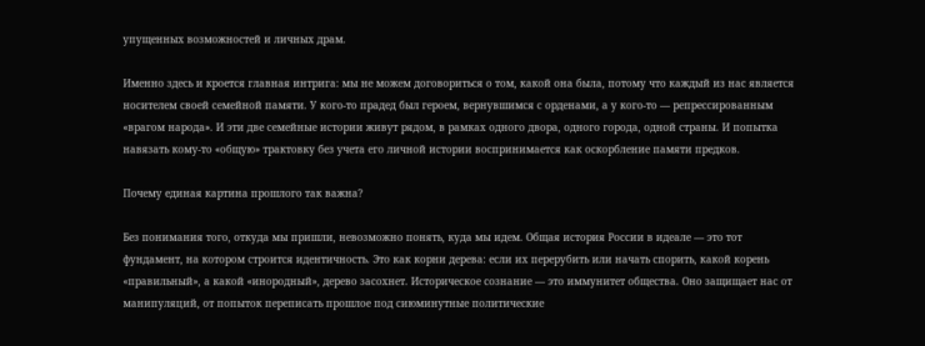упущенных возможностей и личных драм.

Именно здесь и кроется главная интрига: мы не можем договориться о том, какой она была, потому что каждый из нас является носителем своей семейной памяти. У кого-то прадед был героем, вернувшимся с орденами, а у кого-то — репрессированным «врагом народа». И эти две семейные истории живут рядом, в рамках одного двора, одного города, одной страны. И попытка навязать кому-то «общую» трактовку без учета его личной истории воспринимается как оскорбление памяти предков.

Почему единая картина прошлого так важна?

Без понимания того, откуда мы пришли, невозможно понять, куда мы идем. Общая история России в идеале — это тот фундамент, на котором строится идентичность. Это как корни дерева: если их перерубить или начать спорить, какой корень «правильный», а какой «инородный», дерево засохнет. Историческое сознание — это иммунитет общества. Оно защищает нас от манипуляций, от попыток переписать прошлое под сиюминутные политические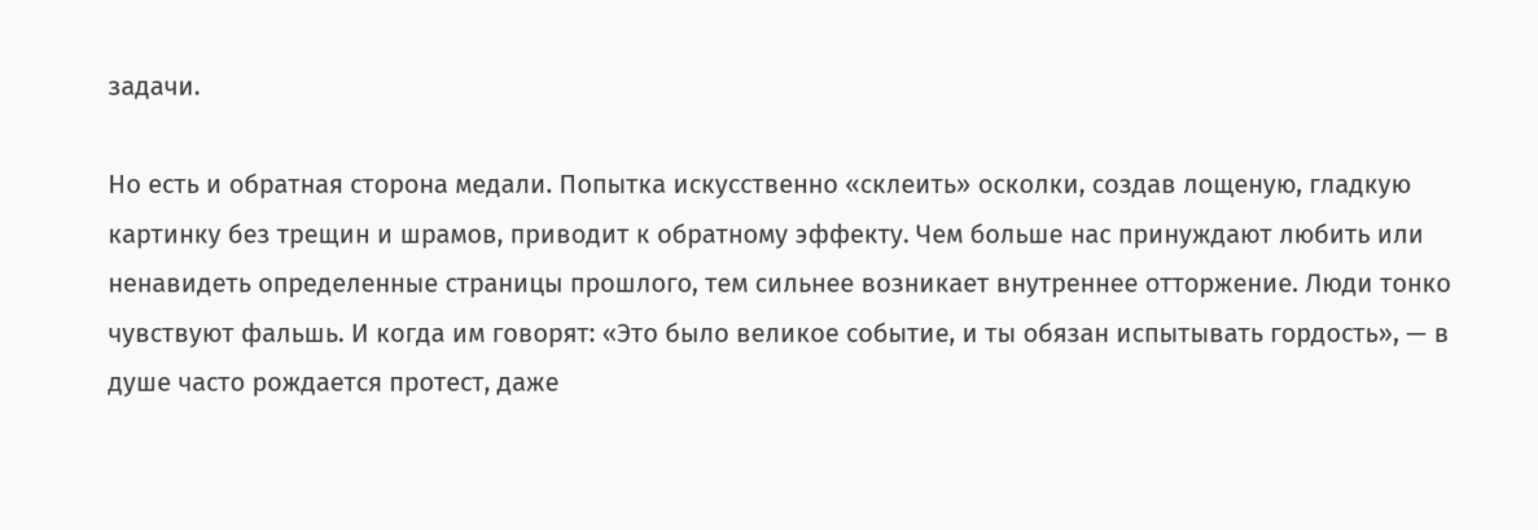задачи.

Но есть и обратная сторона медали. Попытка искусственно «склеить» осколки, создав лощеную, гладкую картинку без трещин и шрамов, приводит к обратному эффекту. Чем больше нас принуждают любить или ненавидеть определенные страницы прошлого, тем сильнее возникает внутреннее отторжение. Люди тонко чувствуют фальшь. И когда им говорят: «Это было великое событие, и ты обязан испытывать гордость», — в душе часто рождается протест, даже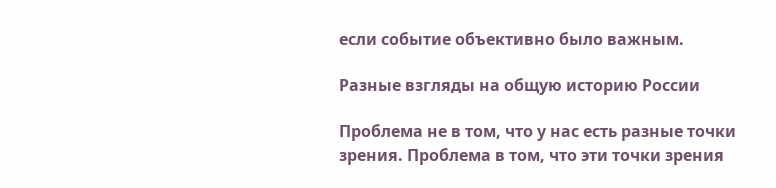если событие объективно было важным.

Разные взгляды на общую историю России

Проблема не в том, что у нас есть разные точки зрения. Проблема в том, что эти точки зрения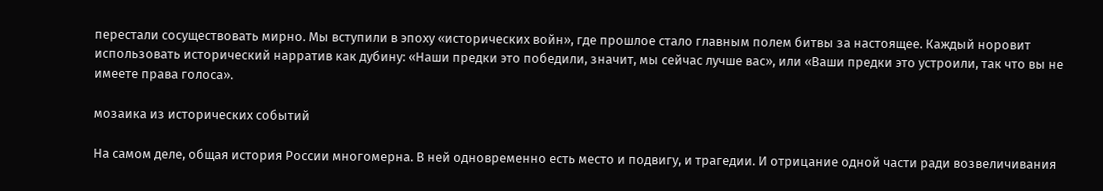перестали сосуществовать мирно. Мы вступили в эпоху «исторических войн», где прошлое стало главным полем битвы за настоящее. Каждый норовит использовать исторический нарратив как дубину: «Наши предки это победили, значит, мы сейчас лучше вас», или «Ваши предки это устроили, так что вы не имеете права голоса».

мозаика из исторических событий

На самом деле, общая история России многомерна. В ней одновременно есть место и подвигу, и трагедии. И отрицание одной части ради возвеличивания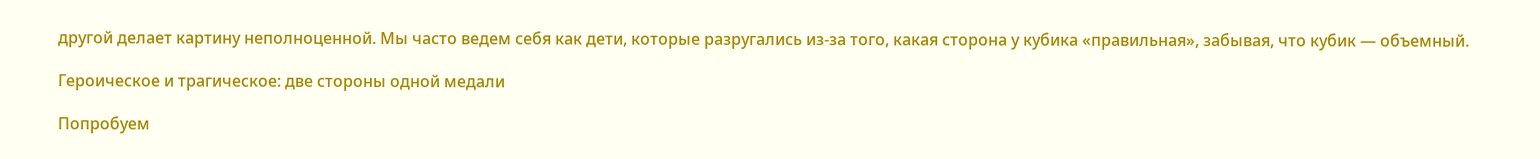другой делает картину неполноценной. Мы часто ведем себя как дети, которые разругались из-за того, какая сторона у кубика «правильная», забывая, что кубик — объемный.

Героическое и трагическое: две стороны одной медали

Попробуем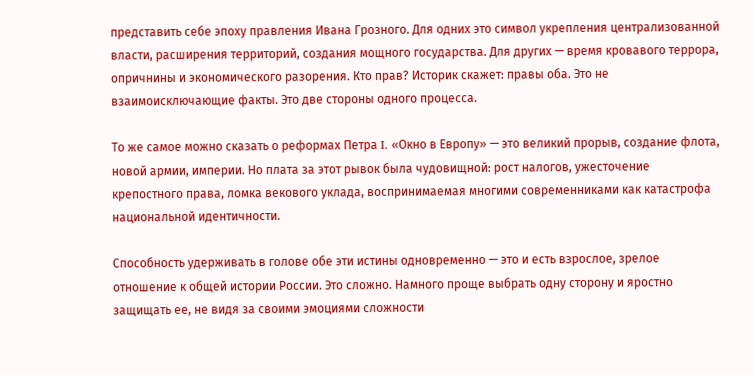представить себе эпоху правления Ивана Грозного. Для одних это символ укрепления централизованной власти, расширения территорий, создания мощного государства. Для других — время кровавого террора, опричнины и экономического разорения. Кто прав? Историк скажет: правы оба. Это не взаимоисключающие факты. Это две стороны одного процесса.

То же самое можно сказать о реформах Петра I. «Окно в Европу» — это великий прорыв, создание флота, новой армии, империи. Но плата за этот рывок была чудовищной: рост налогов, ужесточение крепостного права, ломка векового уклада, воспринимаемая многими современниками как катастрофа национальной идентичности.

Способность удерживать в голове обе эти истины одновременно — это и есть взрослое, зрелое отношение к общей истории России. Это сложно. Намного проще выбрать одну сторону и яростно защищать ее, не видя за своими эмоциями сложности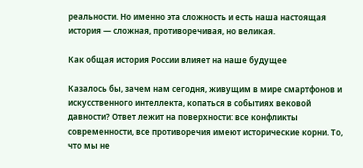реальности. Но именно эта сложность и есть наша настоящая история — сложная, противоречивая, но великая.

Как общая история России влияет на наше будущее

Казалось бы, зачем нам сегодня, живущим в мире смартфонов и искусственного интеллекта, копаться в событиях вековой давности? Ответ лежит на поверхности: все конфликты современности, все противоречия имеют исторические корни. То, что мы не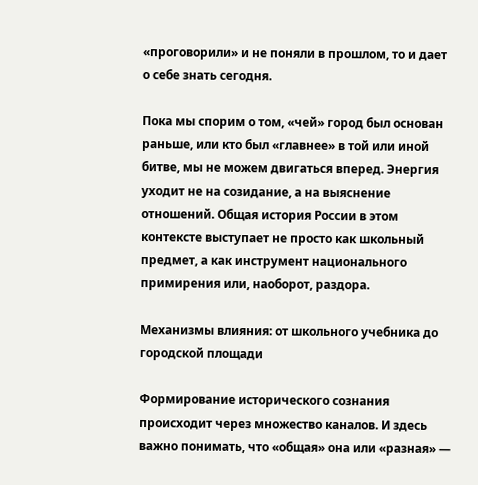«проговорили» и не поняли в прошлом, то и дает о себе знать сегодня.

Пока мы спорим о том, «чей» город был основан раньше, или кто был «главнее» в той или иной битве, мы не можем двигаться вперед. Энергия уходит не на созидание, а на выяснение отношений. Общая история России в этом контексте выступает не просто как школьный предмет, а как инструмент национального примирения или, наоборот, раздора.

Механизмы влияния: от школьного учебника до городской площади

Формирование исторического сознания происходит через множество каналов. И здесь важно понимать, что «общая» она или «разная» —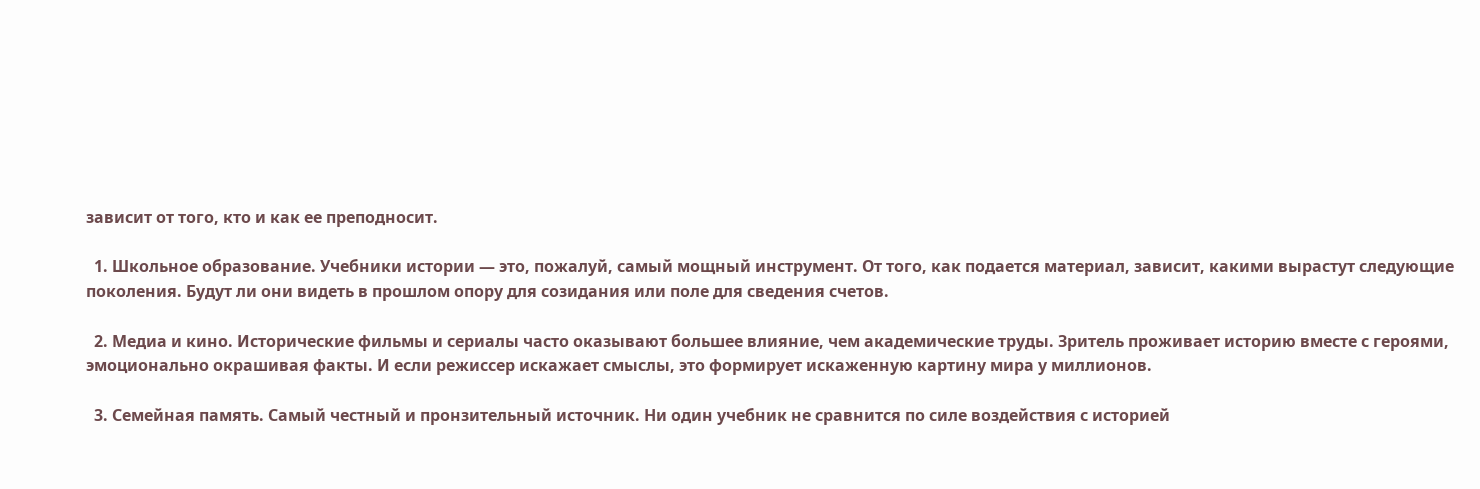зависит от того, кто и как ее преподносит.

  1. Школьное образование. Учебники истории — это, пожалуй, самый мощный инструмент. От того, как подается материал, зависит, какими вырастут следующие поколения. Будут ли они видеть в прошлом опору для созидания или поле для сведения счетов.

  2. Медиа и кино. Исторические фильмы и сериалы часто оказывают большее влияние, чем академические труды. Зритель проживает историю вместе с героями, эмоционально окрашивая факты. И если режиссер искажает смыслы, это формирует искаженную картину мира у миллионов.

  3. Семейная память. Самый честный и пронзительный источник. Ни один учебник не сравнится по силе воздействия с историей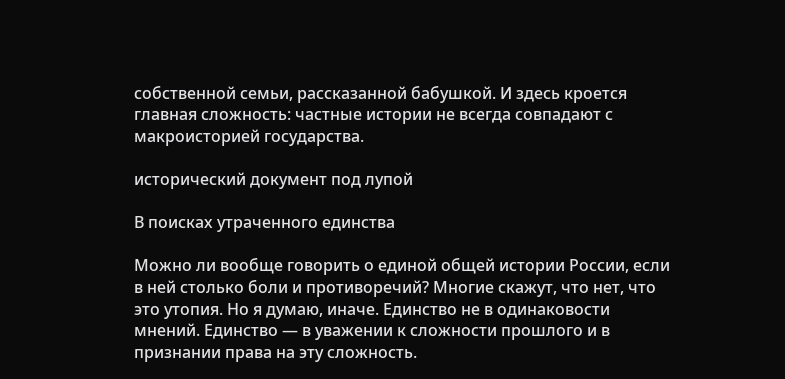собственной семьи, рассказанной бабушкой. И здесь кроется главная сложность: частные истории не всегда совпадают с макроисторией государства.

исторический документ под лупой

В поисках утраченного единства

Можно ли вообще говорить о единой общей истории России, если в ней столько боли и противоречий? Многие скажут, что нет, что это утопия. Но я думаю, иначе. Единство не в одинаковости мнений. Единство — в уважении к сложности прошлого и в признании права на эту сложность.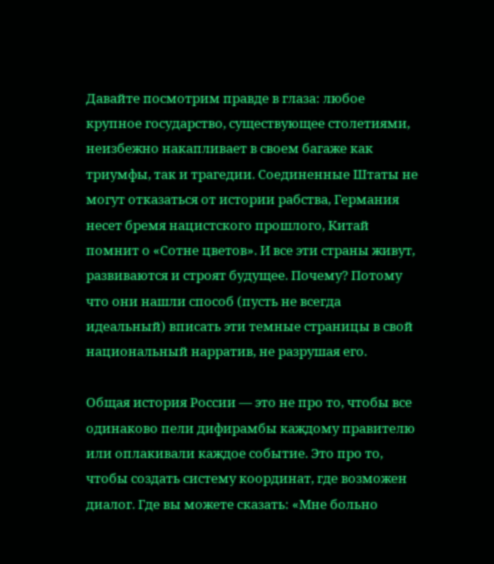Давайте посмотрим правде в глаза: любое крупное государство, существующее столетиями, неизбежно накапливает в своем багаже как триумфы, так и трагедии. Соединенные Штаты не могут отказаться от истории рабства, Германия несет бремя нацистского прошлого, Китай помнит о «Сотне цветов». И все эти страны живут, развиваются и строят будущее. Почему? Потому что они нашли способ (пусть не всегда идеальный) вписать эти темные страницы в свой национальный нарратив, не разрушая его.

Общая история России — это не про то, чтобы все одинаково пели дифирамбы каждому правителю или оплакивали каждое событие. Это про то, чтобы создать систему координат, где возможен диалог. Где вы можете сказать: «Мне больно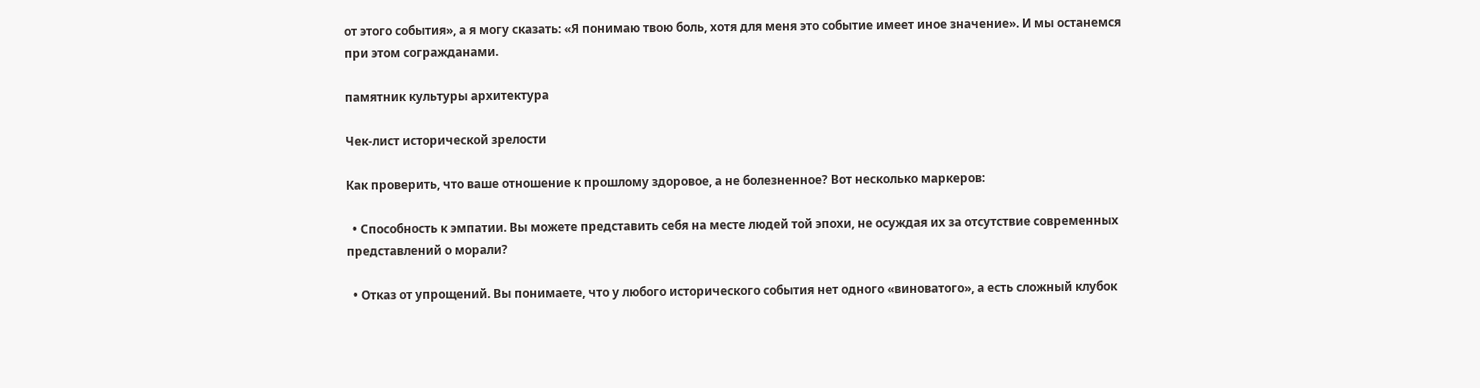от этого события», а я могу сказать: «Я понимаю твою боль, хотя для меня это событие имеет иное значение». И мы останемся при этом согражданами.

памятник культуры архитектура

Чек-лист исторической зрелости

Как проверить, что ваше отношение к прошлому здоровое, а не болезненное? Вот несколько маркеров:

  • Способность к эмпатии. Вы можете представить себя на месте людей той эпохи, не осуждая их за отсутствие современных представлений о морали?

  • Отказ от упрощений. Вы понимаете, что у любого исторического события нет одного «виноватого», а есть сложный клубок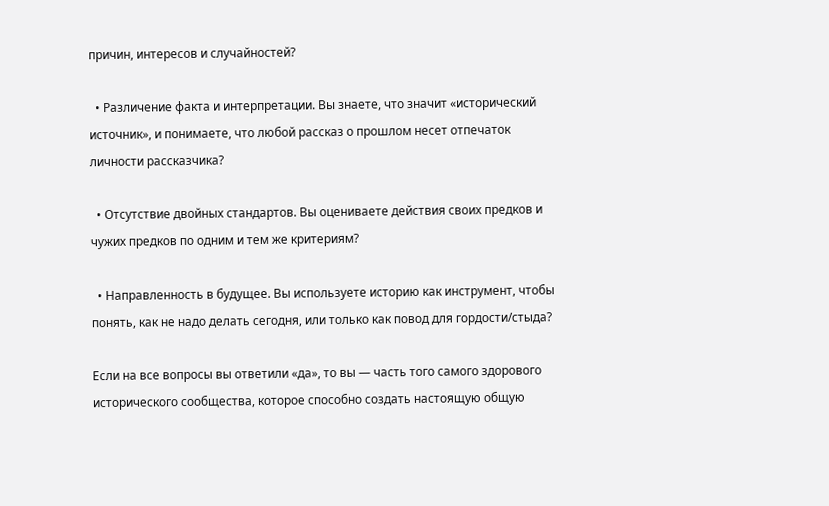причин, интересов и случайностей?

  • Различение факта и интерпретации. Вы знаете, что значит «исторический источник», и понимаете, что любой рассказ о прошлом несет отпечаток личности рассказчика?

  • Отсутствие двойных стандартов. Вы оцениваете действия своих предков и чужих предков по одним и тем же критериям?

  • Направленность в будущее. Вы используете историю как инструмент, чтобы понять, как не надо делать сегодня, или только как повод для гордости/стыда?

Если на все вопросы вы ответили «да», то вы — часть того самого здорового исторического сообщества, которое способно создать настоящую общую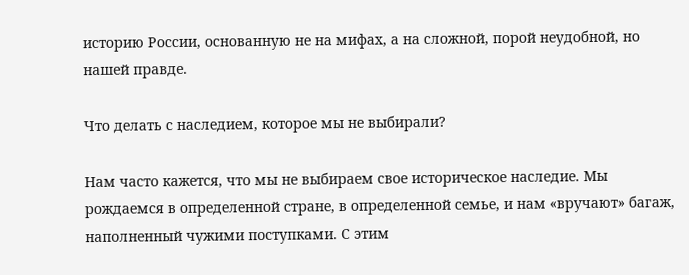историю России, основанную не на мифах, а на сложной, порой неудобной, но нашей правде.

Что делать с наследием, которое мы не выбирали?

Нам часто кажется, что мы не выбираем свое историческое наследие. Мы рождаемся в определенной стране, в определенной семье, и нам «вручают» багаж, наполненный чужими поступками. С этим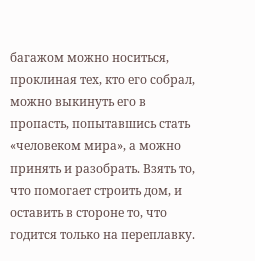багажом можно носиться, проклиная тех, кто его собрал, можно выкинуть его в пропасть, попытавшись стать «человеком мира», а можно принять и разобрать. Взять то, что помогает строить дом, и оставить в стороне то, что годится только на переплавку.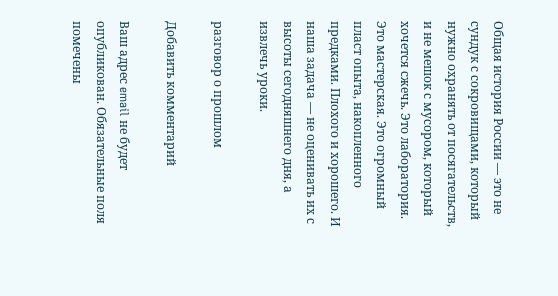Общая история России — это не сундук с сокровищами, который нужно охранять от посягательств, и не мешок с мусором, который хочется сжечь. Это лаборатория. Это мастерская. Это огромный пласт опыта, накопленного предками. Плохого и хорошего. И наша задача — не оценивать их с высоты сегодняшнего дня, а извлечь уроки.

разговор о прошлом

Добавить комментарий

Ваш адрес email не будет опубликован. Обязательные поля помечены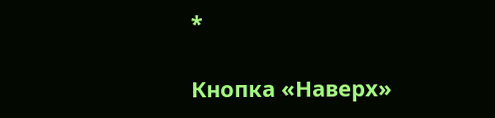*

Кнопка «Наверх»